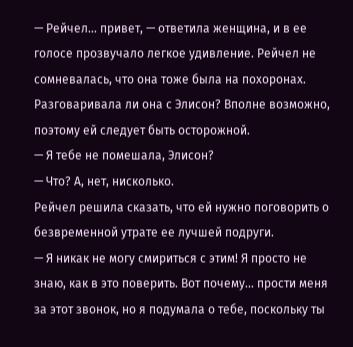— Рейчел… привет, — ответила женщина, и в ее голосе прозвучало легкое удивление. Рейчел не сомневалась, что она тоже была на похоронах.
Разговаривала ли она с Элисон? Вполне возможно, поэтому ей следует быть осторожной.
— Я тебе не помешала, Элисон?
— Что? А, нет, нисколько.
Рейчел решила сказать, что ей нужно поговорить о безвременной утрате ее лучшей подруги.
— Я никак не могу смириться с этим! Я просто не знаю, как в это поверить. Вот почему… прости меня за этот звонок, но я подумала о тебе, поскольку ты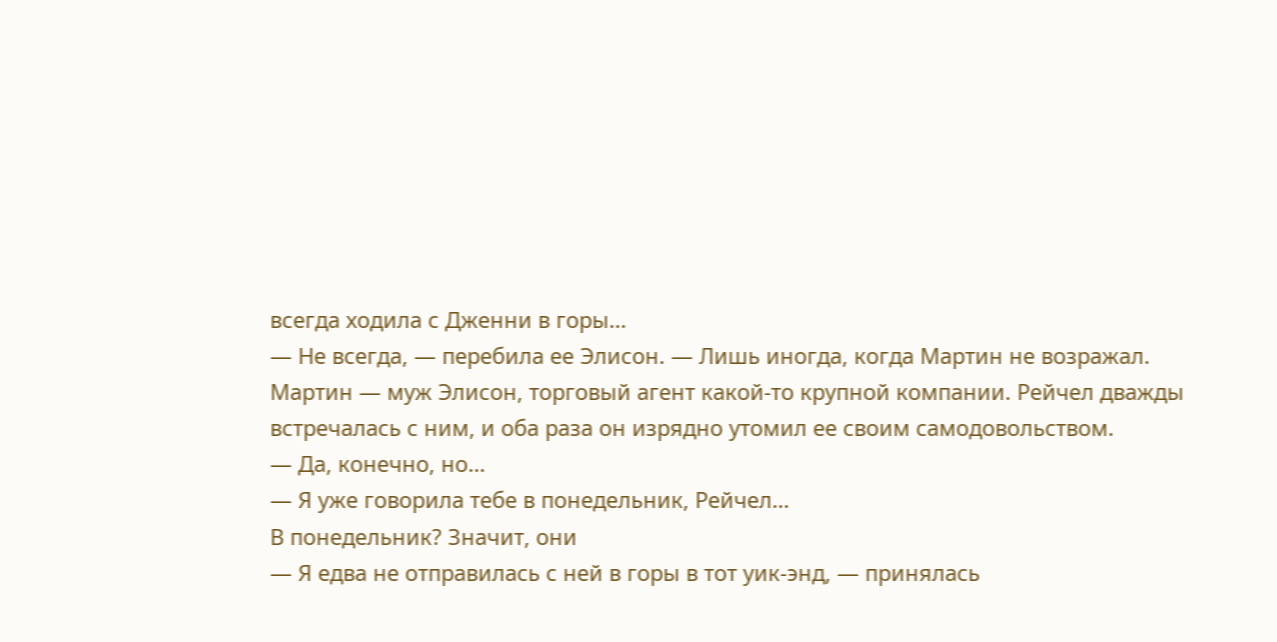всегда ходила с Дженни в горы…
— Не всегда, — перебила ее Элисон. — Лишь иногда, когда Мартин не возражал.
Мартин — муж Элисон, торговый агент какой-то крупной компании. Рейчел дважды встречалась с ним, и оба раза он изрядно утомил ее своим самодовольством.
— Да, конечно, но…
— Я уже говорила тебе в понедельник, Рейчел…
В понедельник? Значит, они
— Я едва не отправилась с ней в горы в тот уик-энд, — принялась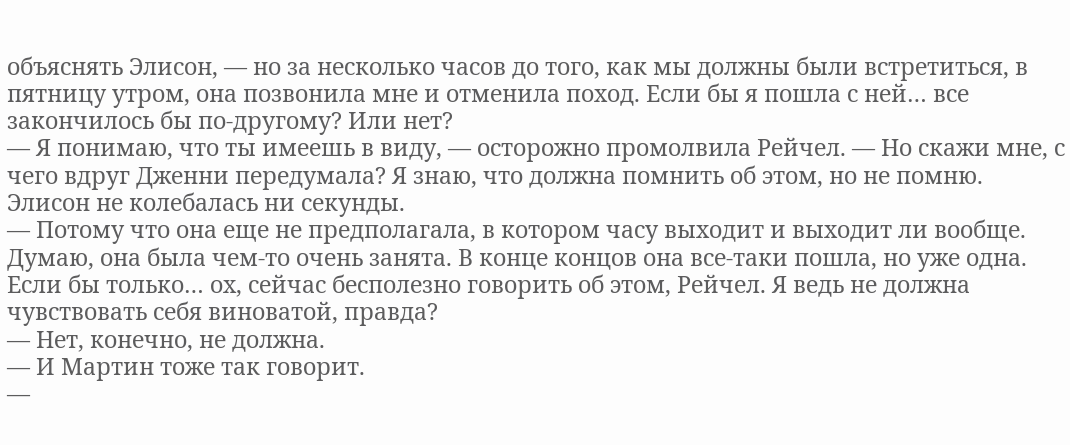объяснять Элисон, — но за несколько часов до того, как мы должны были встретиться, в пятницу утром, она позвонила мне и отменила поход. Если бы я пошла с ней… все закончилось бы по-другому? Или нет?
— Я понимаю, что ты имеешь в виду, — осторожно промолвила Рейчел. — Но скажи мне, с чего вдруг Дженни передумала? Я знаю, что должна помнить об этом, но не помню.
Элисон не колебалась ни секунды.
— Потому что она еще не предполагала, в котором часу выходит и выходит ли вообще. Думаю, она была чем-то очень занята. В конце концов она все-таки пошла, но уже одна. Если бы только… ох, сейчас бесполезно говорить об этом, Рейчел. Я ведь не должна чувствовать себя виноватой, правда?
— Нет, конечно, не должна.
— И Мартин тоже так говорит.
—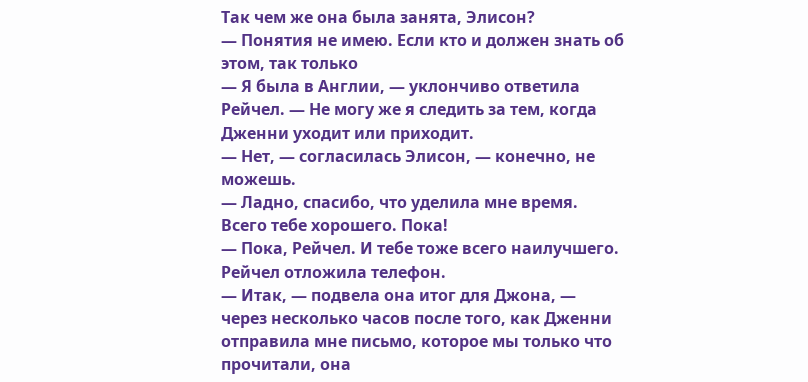Так чем же она была занята, Элисон?
— Понятия не имею. Если кто и должен знать об этом, так только
— Я была в Англии, — уклончиво ответила Рейчел. — Не могу же я следить за тем, когда Дженни уходит или приходит.
— Нет, — согласилась Элисон, — конечно, не можешь.
— Ладно, спасибо, что уделила мне время. Всего тебе хорошего. Пока!
— Пока, Рейчел. И тебе тоже всего наилучшего.
Рейчел отложила телефон.
— Итак, — подвела она итог для Джона, — через несколько часов после того, как Дженни отправила мне письмо, которое мы только что прочитали, она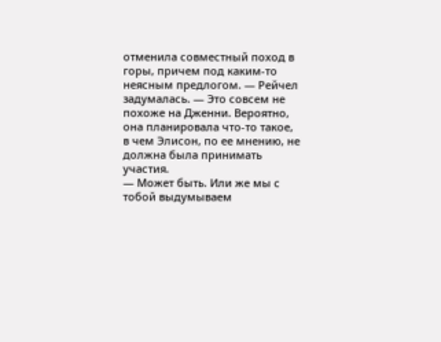отменила совместный поход в горы, причем под каким-то неясным предлогом. — Рейчел задумалась. — Это совсем не похоже на Дженни. Вероятно, она планировала что-то такое, в чем Элисон, по ее мнению, не должна была принимать участия.
— Может быть. Или же мы с тобой выдумываем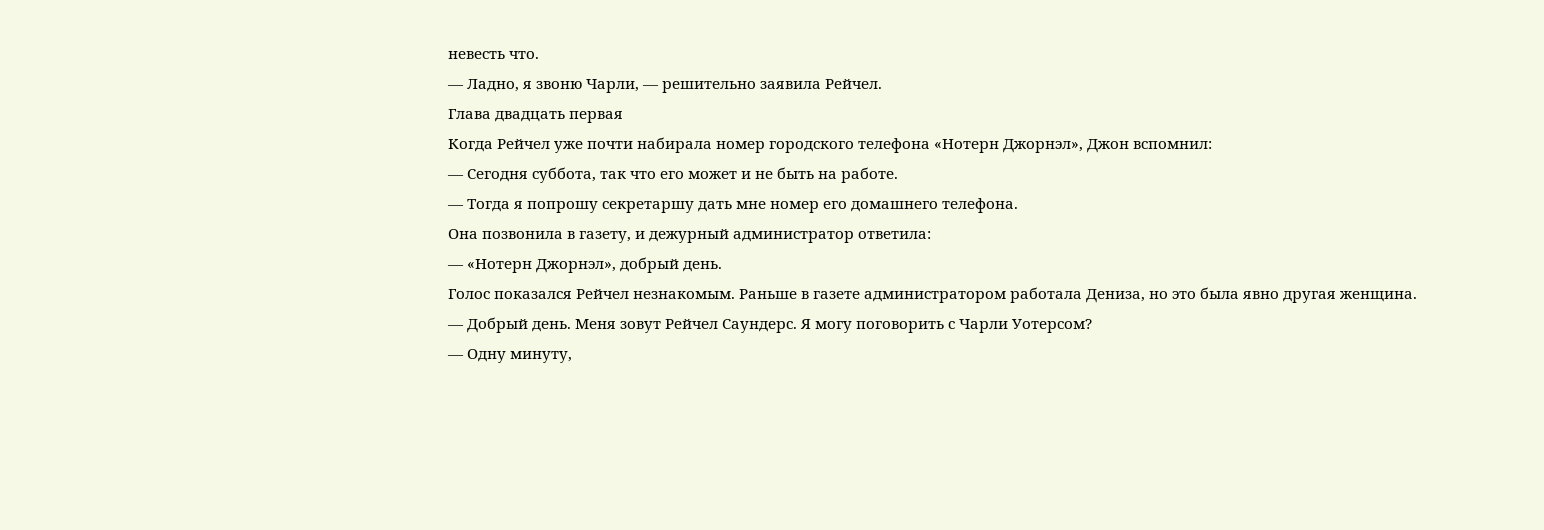невесть что.
— Ладно, я звоню Чарли, — решительно заявила Рейчел.
Глава двадцать первая
Когда Рейчел уже почти набирала номер городского телефона «Нотерн Джорнэл», Джон вспомнил:
— Сегодня суббота, так что его может и не быть на работе.
— Тогда я попрошу секретаршу дать мне номер его домашнего телефона.
Она позвонила в газету, и дежурный администратор ответила:
— «Нотерн Джорнэл», добрый день.
Голос показался Рейчел незнакомым. Раньше в газете администратором работала Дениза, но это была явно другая женщина.
— Добрый день. Меня зовут Рейчел Саундерс. Я могу поговорить с Чарли Уотерсом?
— Одну минуту,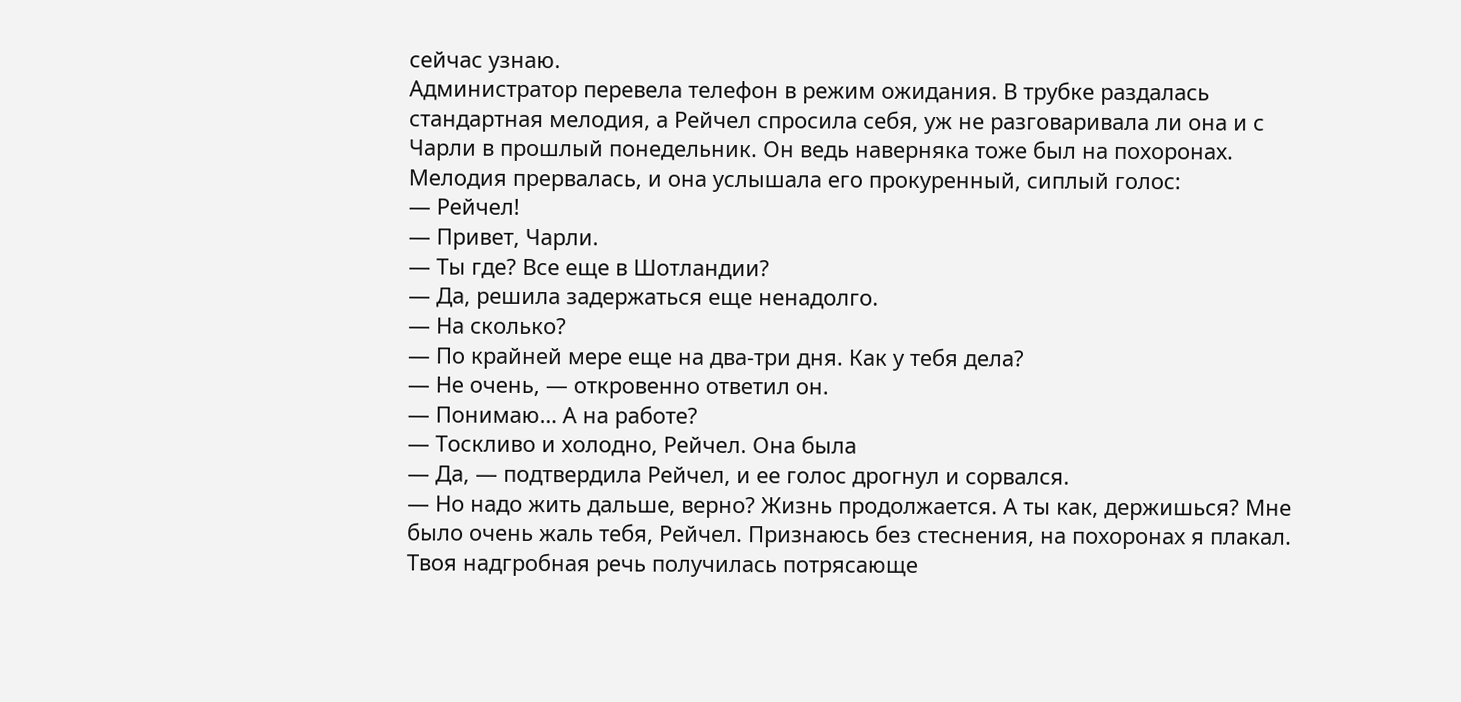сейчас узнаю.
Администратор перевела телефон в режим ожидания. В трубке раздалась стандартная мелодия, а Рейчел спросила себя, уж не разговаривала ли она и с Чарли в прошлый понедельник. Он ведь наверняка тоже был на похоронах.
Мелодия прервалась, и она услышала его прокуренный, сиплый голос:
— Рейчел!
— Привет, Чарли.
— Ты где? Все еще в Шотландии?
— Да, решила задержаться еще ненадолго.
— На сколько?
— По крайней мере еще на два-три дня. Как у тебя дела?
— Не очень, — откровенно ответил он.
— Понимаю… А на работе?
— Тоскливо и холодно, Рейчел. Она была
— Да, — подтвердила Рейчел, и ее голос дрогнул и сорвался.
— Но надо жить дальше, верно? Жизнь продолжается. А ты как, держишься? Мне было очень жаль тебя, Рейчел. Признаюсь без стеснения, на похоронах я плакал. Твоя надгробная речь получилась потрясающе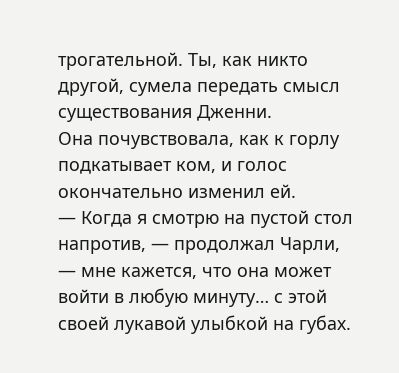трогательной. Ты, как никто другой, сумела передать смысл существования Дженни.
Она почувствовала, как к горлу подкатывает ком, и голос окончательно изменил ей.
— Когда я смотрю на пустой стол напротив, — продолжал Чарли, — мне кажется, что она может войти в любую минуту… с этой своей лукавой улыбкой на губах.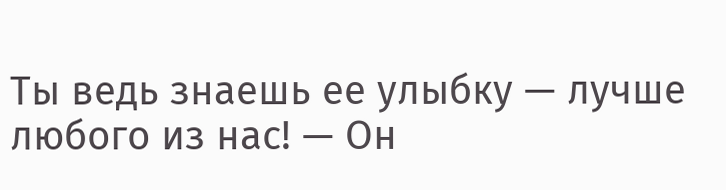Ты ведь знаешь ее улыбку — лучше любого из нас! — Он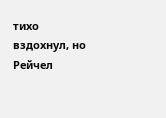тихо вздохнул, но Рейчел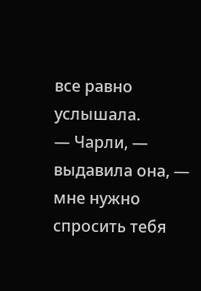все равно услышала.
— Чарли, — выдавила она, — мне нужно спросить тебя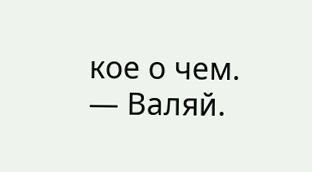кое о чем.
— Валяй.